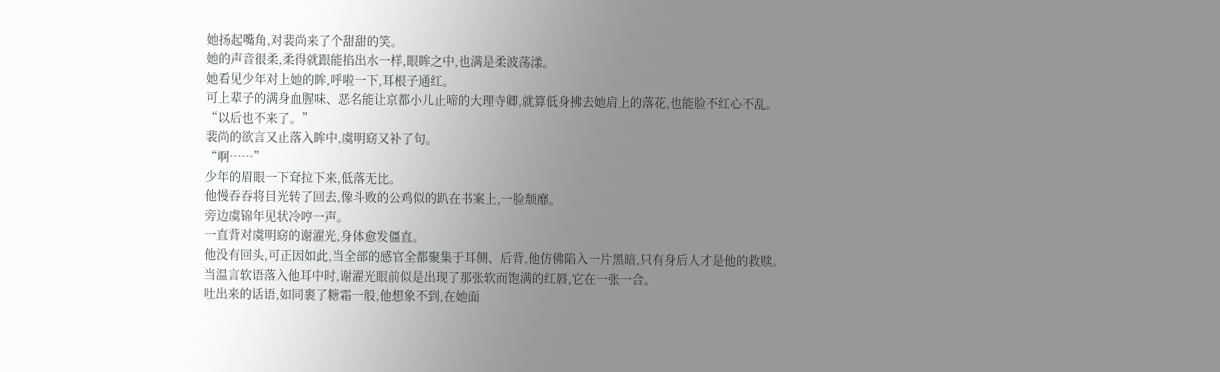她扬起嘴角,对裴尚来了个甜甜的笑。
她的声音很柔,柔得就跟能掐出水一样,眼眸之中,也满是柔波荡漾。
她看见少年对上她的眸,呼啦一下,耳根子通红。
可上辈子的满身血腥味、恶名能让京都小儿止啼的大理寺卿,就算低身拂去她肩上的落花,也能脸不红心不乱。
“以后也不来了。”
裴尚的欲言又止落入眸中,虞明窈又补了句。
“啊……”
少年的眉眼一下耷拉下来,低落无比。
他慢吞吞将目光转了回去,像斗败的公鸡似的趴在书案上,一脸颓靡。
旁边虞锦年见状冷哼一声。
一直背对虞明窈的谢濯光,身体愈发僵直。
他没有回头,可正因如此,当全部的感官全都聚集于耳侧、后背,他仿佛陷入一片黑暗,只有身后人才是他的救赎。
当温言软语落入他耳中时,谢濯光眼前似是出现了那张软而饱满的红唇,它在一张一合。
吐出来的话语,如同裹了糖霜一般,他想象不到,在她面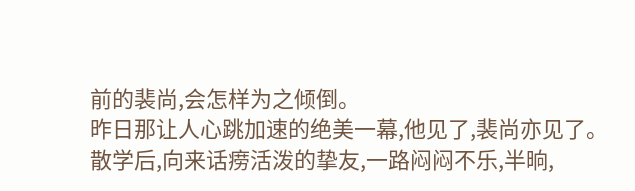前的裴尚,会怎样为之倾倒。
昨日那让人心跳加速的绝美一幕,他见了,裴尚亦见了。
散学后,向来话痨活泼的挚友,一路闷闷不乐,半晌,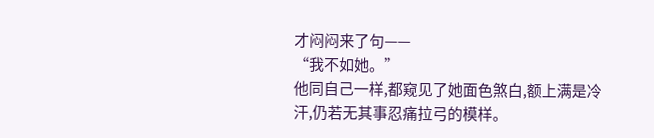才闷闷来了句——
“我不如她。”
他同自己一样,都窥见了她面色煞白,额上满是冷汗,仍若无其事忍痛拉弓的模样。